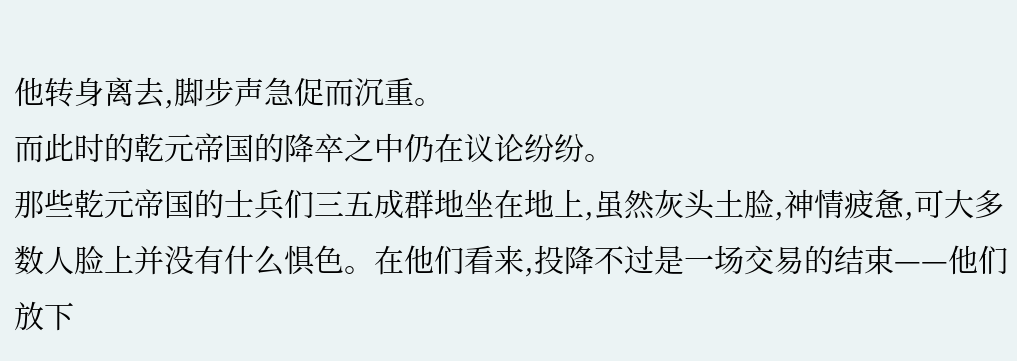他转身离去,脚步声急促而沉重。
而此时的乾元帝国的降卒之中仍在议论纷纷。
那些乾元帝国的士兵们三五成群地坐在地上,虽然灰头土脸,神情疲惫,可大多数人脸上并没有什么惧色。在他们看来,投降不过是一场交易的结束——他们放下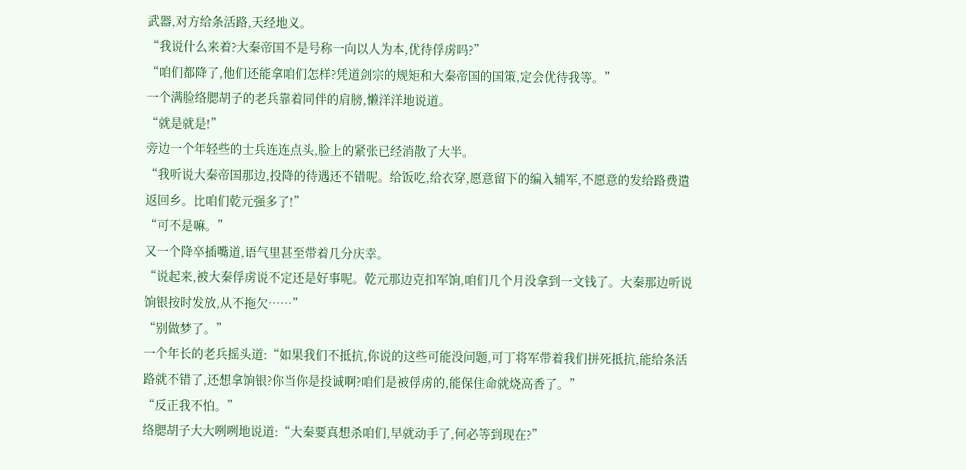武器,对方给条活路,天经地义。
“我说什么来着?大秦帝国不是号称一向以人为本,优待俘虏吗?”
“咱们都降了,他们还能拿咱们怎样?凭道剑宗的规矩和大秦帝国的国策,定会优待我等。”
一个满脸络腮胡子的老兵靠着同伴的肩膀,懒洋洋地说道。
“就是就是!”
旁边一个年轻些的士兵连连点头,脸上的紧张已经消散了大半。
“我听说大秦帝国那边,投降的待遇还不错呢。给饭吃,给衣穿,愿意留下的编入辅军,不愿意的发给路费遣返回乡。比咱们乾元强多了!”
“可不是嘛。”
又一个降卒插嘴道,语气里甚至带着几分庆幸。
“说起来,被大秦俘虏说不定还是好事呢。乾元那边克扣军饷,咱们几个月没拿到一文钱了。大秦那边听说饷银按时发放,从不拖欠……”
“别做梦了。”
一个年长的老兵摇头道:“如果我们不抵抗,你说的这些可能没问题,可丁将军带着我们拼死抵抗,能给条活路就不错了,还想拿饷银?你当你是投诚啊?咱们是被俘虏的,能保住命就烧高香了。”
“反正我不怕。”
络腮胡子大大咧咧地说道:“大秦要真想杀咱们,早就动手了,何必等到现在?”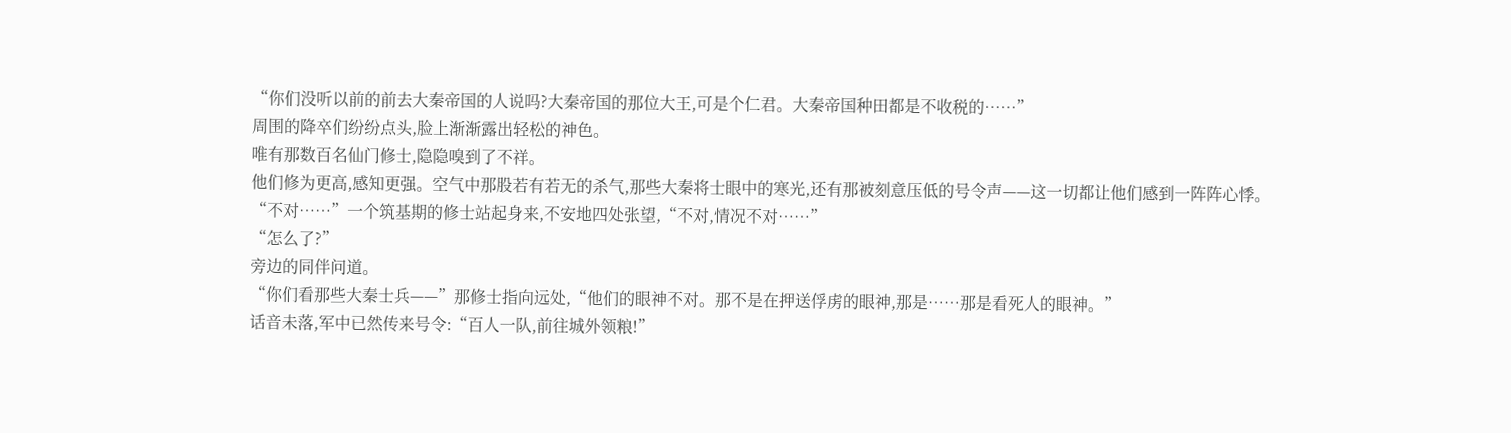“你们没听以前的前去大秦帝国的人说吗?大秦帝国的那位大王,可是个仁君。大秦帝国种田都是不收税的……”
周围的降卒们纷纷点头,脸上渐渐露出轻松的神色。
唯有那数百名仙门修士,隐隐嗅到了不祥。
他们修为更高,感知更强。空气中那股若有若无的杀气,那些大秦将士眼中的寒光,还有那被刻意压低的号令声——这一切都让他们感到一阵阵心悸。
“不对……”一个筑基期的修士站起身来,不安地四处张望,“不对,情况不对……”
“怎么了?”
旁边的同伴问道。
“你们看那些大秦士兵——”那修士指向远处,“他们的眼神不对。那不是在押送俘虏的眼神,那是……那是看死人的眼神。”
话音未落,军中已然传来号令:“百人一队,前往城外领粮!”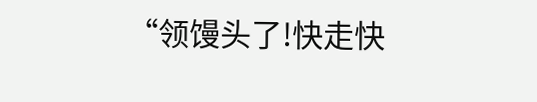“领馒头了!快走快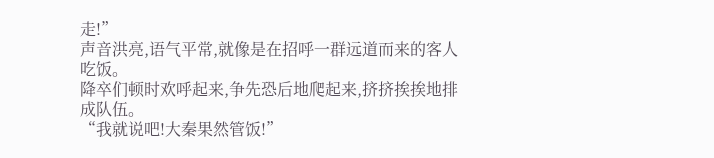走!”
声音洪亮,语气平常,就像是在招呼一群远道而来的客人吃饭。
降卒们顿时欢呼起来,争先恐后地爬起来,挤挤挨挨地排成队伍。
“我就说吧!大秦果然管饭!”